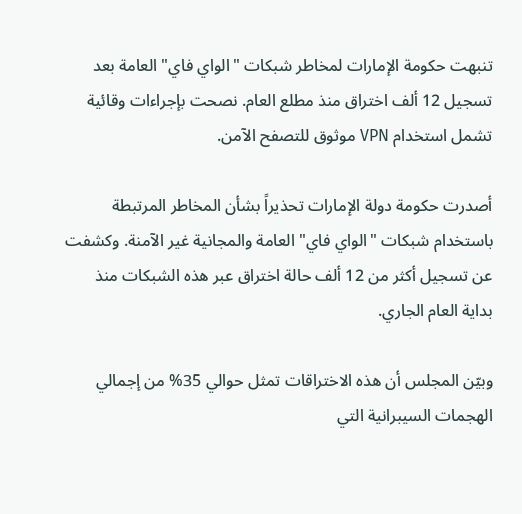تنبهت حكومة الإمارات لمخاطر شبكات "الواي فاي" العامة بعد تسجيل 12 ألف اختراق منذ مطلع العام. نصحت بإجراءات وقائية تشمل استخدام VPN موثوق للتصفح الآمن.

أصدرت حكومة دولة الإمارات تحذيراً بشأن المخاطر المرتبطة باستخدام شبكات "الواي فاي" العامة والمجانية غير الآمنة. وكشفت عن تسجيل أكثر من 12 ألف حالة اختراق عبر هذه الشبكات منذ بداية العام الجاري.

وبيّن المجلس أن هذه الاختراقات تمثل حوالي 35% من إجمالي الهجمات السيبرانية التي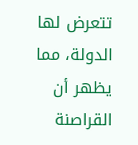تتعرض لها الدولة، مما يظهر أن القراصنة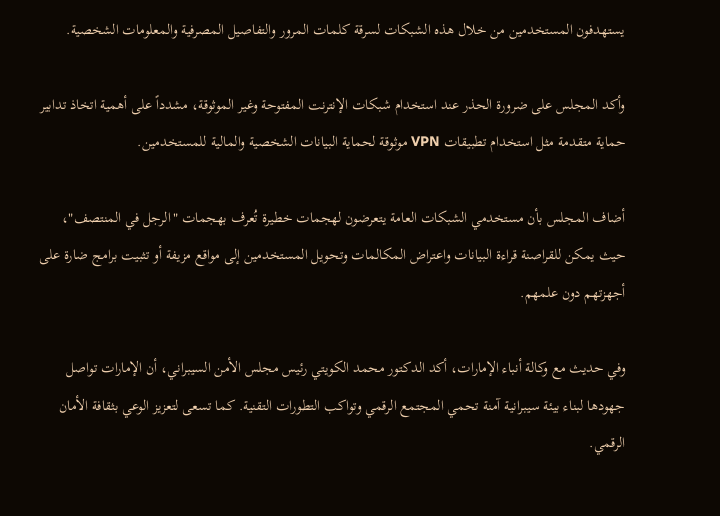يستهدفون المستخدمين من خلال هذه الشبكات لسرقة كلمات المرور والتفاصيل المصرفية والمعلومات الشخصية.

وأكد المجلس على ضرورة الحذر عند استخدام شبكات الإنترنت المفتوحة وغير الموثوقة، مشدداً على أهمية اتخاذ تدابير حماية متقدمة مثل استخدام تطبيقات VPN موثوقة لحماية البيانات الشخصية والمالية للمستخدمين.

أضاف المجلس بأن مستخدمي الشبكات العامة يتعرضون لهجمات خطيرة تُعرف بهجمات "الرجل في المنتصف"، حيث يمكن للقراصنة قراءة البيانات واعتراض المكالمات وتحويل المستخدمين إلى مواقع مزيفة أو تثبيت برامج ضارة على أجهزتهم دون علمهم.

وفي حديث مع وكالة أنباء الإمارات، أكد الدكتور محمد الكويتي رئيس مجلس الأمن السيبراني، أن الإمارات تواصل جهودها لبناء بيئة سيبرانية آمنة تحمي المجتمع الرقمي وتواكب التطورات التقنية. كما تسعى لتعزيز الوعي بثقافة الأمان الرقمي.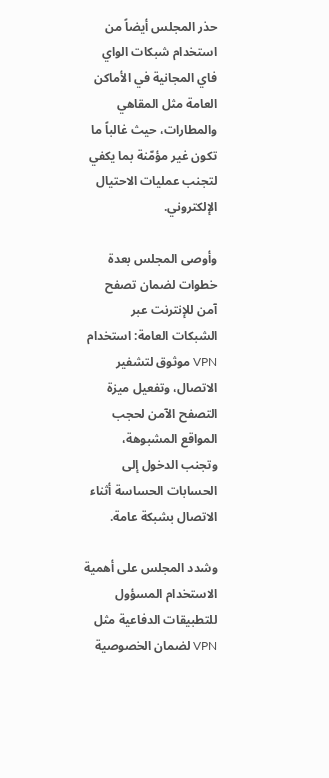حذر المجلس أيضاً من استخدام شبكات الواي فاي المجانية في الأماكن العامة مثل المقاهي والمطارات، حيث غالباً ما تكون غير مؤمّنة بما يكفي لتجنب عمليات الاحتيال الإلكتروني.

وأوصى المجلس بعدة خطوات لضمان تصفح آمن للإنترنت عبر الشبكات العامة: استخدام VPN موثوق لتشفير الاتصال، وتفعيل ميزة التصفح الآمن لحجب المواقع المشبوهة، وتجنب الدخول إلى الحسابات الحساسة أثناء الاتصال بشبكة عامة.

وشدد المجلس على أهمية الاستخدام المسؤول للتطبيقات الدفاعية مثل VPN لضمان الخصوصية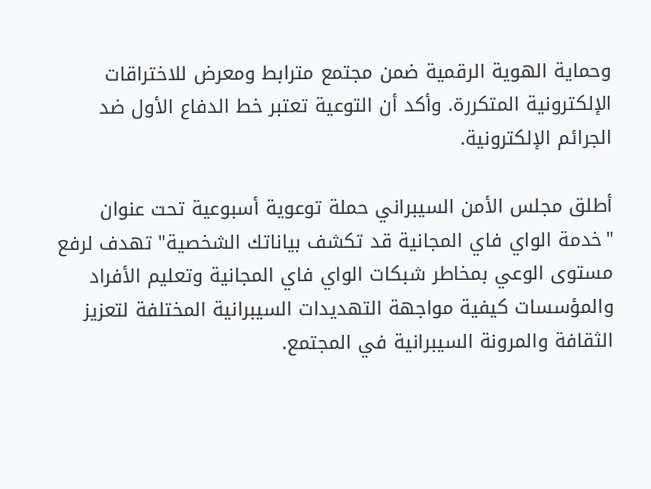وحماية الهوية الرقمية ضمن مجتمع مترابط ومعرض للاختراقات الإلكترونية المتكررة. وأكد أن التوعية تعتبر خط الدفاع الأول ضد الجرائم الإلكترونية.

أطلق مجلس الأمن السيبراني حملة توعوية أسبوعية تحت عنوان "خدمة الواي فاي المجانية قد تكشف بياناتك الشخصية" تهدف لرفع مستوى الوعي بمخاطر شبكات الواي فاي المجانية وتعليم الأفراد والمؤسسات كيفية مواجهة التهديدات السيبرانية المختلفة لتعزيز الثقافة والمرونة السيبرانية في المجتمع.